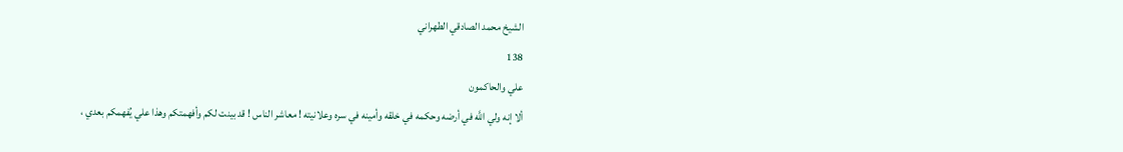الشيخ محمد الصادقي الطهراني
138
علي والحاكمون
ألا إنه ولي اللَّه في أرضه وحكمه في خلقه وأمينه في سره وعلانيته ! معاشر الناس ! قد بينت لكم وأفهمتكم وهذا علي يُفهمكم بعدي ،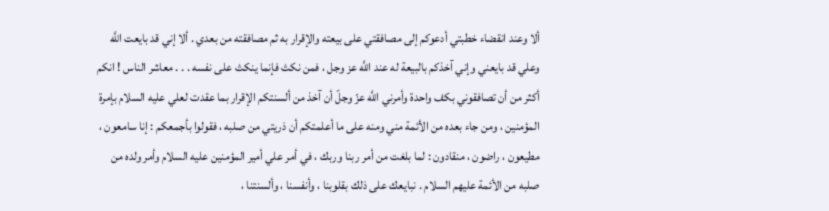ألا وعند انقضاء خطبتي أدعوكم إلى مصافقتي على بيعته والإقرار به ثم مصافقته من بعدي . ألا إني قد بايعت اللَّه وعلي قد بايعني وإني آخذكم بالبيعة له عند اللَّه عز وجل ، فمن نكث فإنما ينكث على نفسه . . . معاشر الناس ! انكم أكثر من أن تصافقوني بكف واحدة وأمرني اللَّه عزّ وجلّ أن آخذ من ألسنتكم الإقرار بما عقدت لعلي عليه السلام بإمرة المؤمنين ، ومن جاء بعده من الأئمة مني ومنه على ما أعلمتكم أن ذريتي من صلبه ، فقولوا بأجمعكم : إنا سامعون ، مطيعون ، راضون ، منقادون : لما بلغت من أمر ربنا وربك ، في أمر علي أمير المؤمنين عليه السلام وأمر ولده من صلبه من الأئمة عليهم السلام . نبايعك على ذلك بقلوبنا ، وأنفسنا ، وألسنتنا ،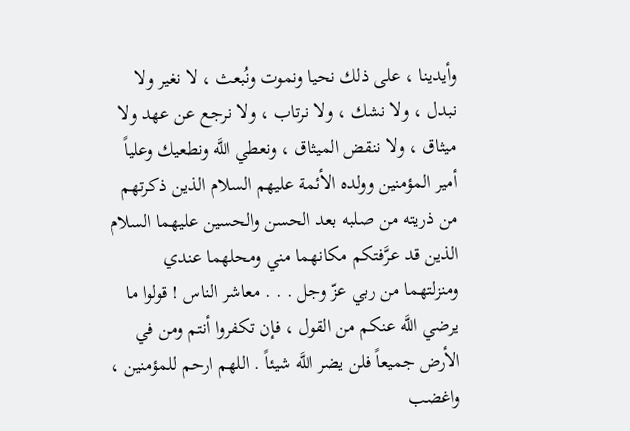وأيدينا ، على ذلك نحيا ونموت ونُبعث ، لا نغير ولا نبدل ، ولا نشك ، ولا نرتاب ، ولا نرجع عن عهد ولا ميثاق ، ولا ننقض الميثاق ، ونعطي اللَّه ونطعيك وعلياً أمير المؤمنين وولده الأئمة عليهم السلام الذين ذكرتهم من ذريته من صلبه بعد الحسن والحسين عليهما السلام الذين قد عرَّفتكم مكانهما مني ومحلهما عندي ومنزلتهما من ربي عزّ وجل . . . معاشر الناس ! قولوا ما يرضي اللَّه عنكم من القول ، فإن تكفروا أنتم ومن في الأرض جميعاً فلن يضر اللَّه شيئاً . اللهم ارحم للمؤمنين ، واغضب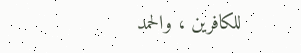للكافرين ، والحمد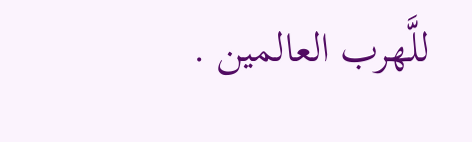للَّهرب العالمين .